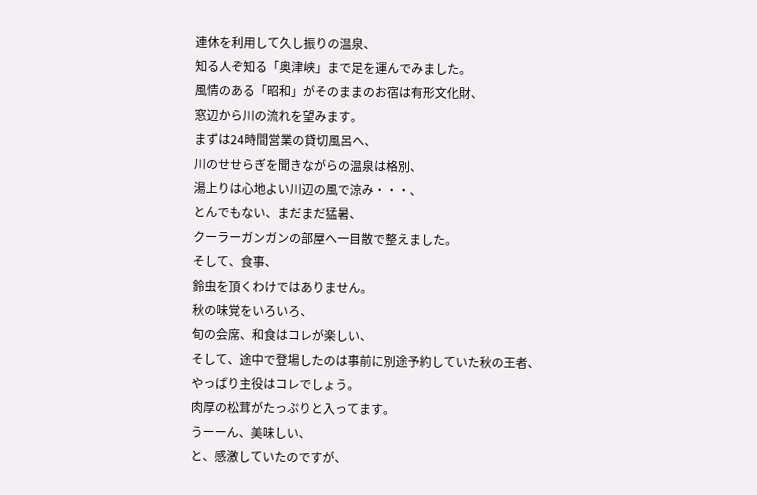連休を利用して久し振りの温泉、
知る人ぞ知る「奥津峡」まで足を運んでみました。
風情のある「昭和」がそのままのお宿は有形文化財、
窓辺から川の流れを望みます。
まずは24時間営業の貸切風呂へ、
川のせせらぎを聞きながらの温泉は格別、
湯上りは心地よい川辺の風で涼み・・・、
とんでもない、まだまだ猛暑、
クーラーガンガンの部屋へ一目散で整えました。
そして、食事、
鈴虫を頂くわけではありません。
秋の味覚をいろいろ、
旬の会席、和食はコレが楽しい、
そして、途中で登場したのは事前に別途予約していた秋の王者、
やっぱり主役はコレでしょう。
肉厚の松茸がたっぷりと入ってます。
うーーん、美味しい、
と、感激していたのですが、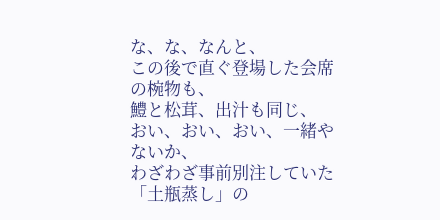な、な、なんと、
この後で直ぐ登場した会席の椀物も、
鱧と松茸、出汁も同じ、
おい、おい、おい、一緒やないか、
わざわざ事前別注していた「土瓶蒸し」の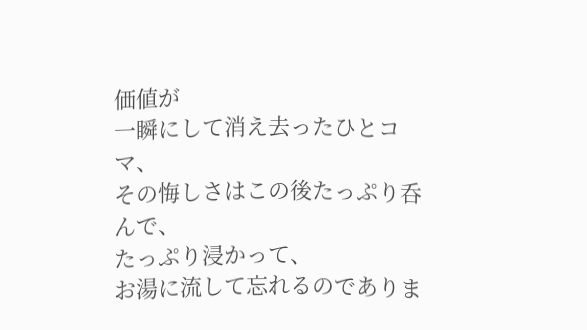価値が
一瞬にして消え去ったひとコマ、
その悔しさはこの後たっぷり呑んで、
たっぷり浸かって、
お湯に流して忘れるのでありま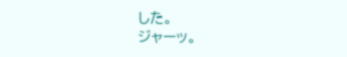した。
ジャーッ。